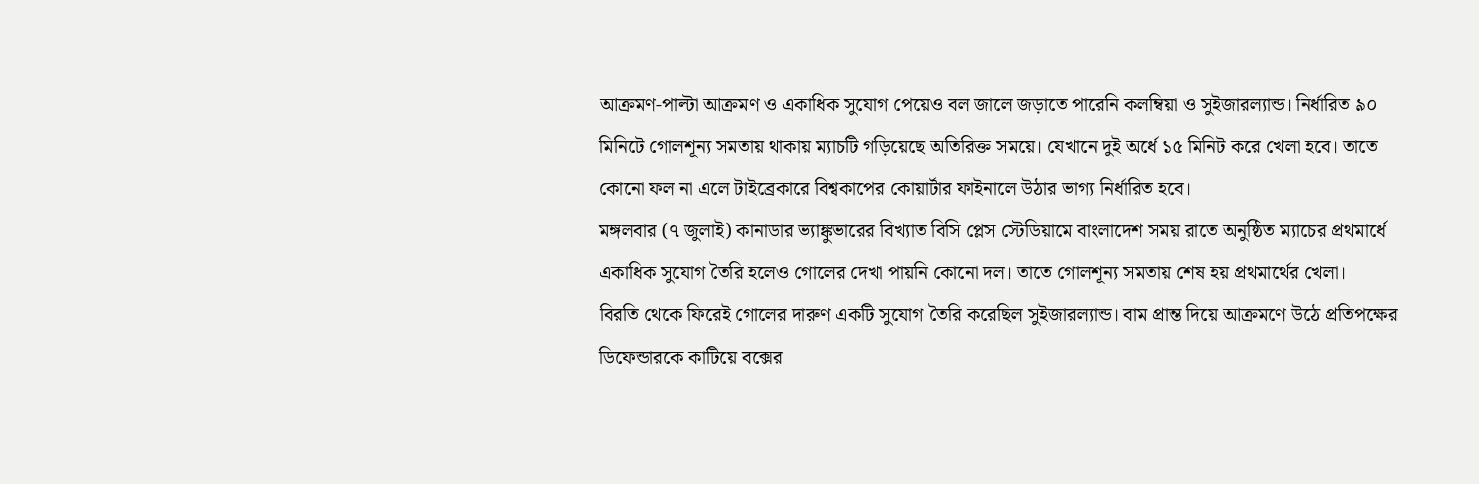আক্রমণ-পাল্টা আক্রমণ ও একাধিক সুযোগ পেয়েও বল জালে জড়াতে পারেনি কলম্বিয়া ও সুইজারল্যান্ড। নির্ধারিত ৯০ মিনিটে গোলশূন্য সমতায় থাকায় ম্যাচটি গড়িয়েছে অতিরিক্ত সময়ে। যেখানে দুই অর্ধে ১৫ মিনিট করে খেলা হবে। তাতে কোনো ফল না এলে টাইব্রেকারে বিশ্বকাপের কোয়ার্টার ফাইনালে উঠার ভাগ্য নির্ধারিত হবে।
মঙ্গলবার (৭ জুলাই) কানাডার ভ্যাঙ্কুভারের বিখ্যাত বিসি প্লেস স্টেডিয়ামে বাংলাদেশ সময় রাতে অনুষ্ঠিত ম্যাচের প্রথমার্ধে একাধিক সুযোগ তৈরি হলেও গোলের দেখা পায়নি কোনো দল। তাতে গোলশূন্য সমতায় শেষ হয় প্রথমার্থের খেলা।
বিরতি থেকে ফিরেই গোলের দারুণ একটি সুযোগ তৈরি করেছিল সুইজারল্যান্ড। বাম প্রান্ত দিয়ে আক্রমণে উঠে প্রতিপক্ষের ডিফেন্ডারকে কাটিয়ে বক্সের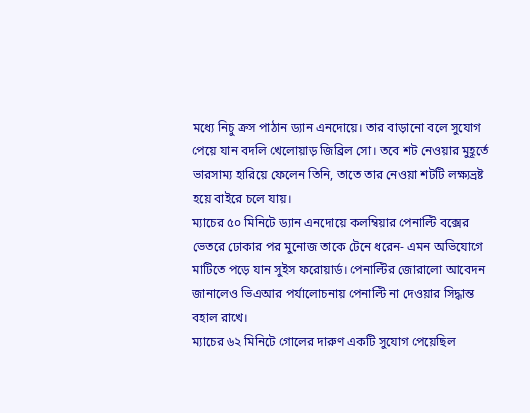মধ্যে নিচু ক্রস পাঠান ড্যান এনদোয়ে। তার বাড়ানো বলে সুযোগ পেয়ে যান বদলি খেলোয়াড় জিব্রিল সো। তবে শট নেওয়ার মুহূর্তে ভারসাম্য হারিয়ে ফেলেন তিনি, তাতে তার নেওয়া শটটি লক্ষ্যভ্রষ্ট হয়ে বাইরে চলে যায়।
ম্যাচের ৫০ মিনিটে ড্যান এনদোয়ে কলম্বিয়ার পেনাল্টি বক্সের ভেতরে ঢোকার পর মুনোজ তাকে টেনে ধরেন- এমন অভিযোগে মাটিতে পড়ে যান সুইস ফরোয়ার্ড। পেনাল্টির জোরালো আবেদন জানালেও ভিএআর পর্যালোচনায় পেনাল্টি না দেওয়ার সিদ্ধান্ত বহাল রাখে।
ম্যাচের ৬২ মিনিটে গোলের দারুণ একটি সুযোগ পেয়েছিল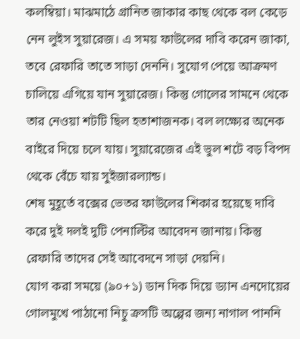কলম্বিয়া। মাঝমাঠে গ্রানিত জাকার কাছ থেকে বল কেড়ে নেন লুইস সুয়ারেজ। এ সময় ফাউলের দাবি করেন জাকা, তবে রেফারি তাতে সাড়া দেননি। সুযোগ পেয়ে আক্রমণ চালিয়ে এগিয়ে যান সুয়ারেজ। কিন্তু গোলের সামনে থেকে তার নেওয়া শটটি ছিল হতাশাজনক। বল লক্ষ্যের অনেক বাইরে দিয়ে চলে যায়। সুয়ারেজের এই ভুল শটে বড় বিপদ থেকে বেঁচে যায় সুইজারল্যান্ড।
শেষ মুহূর্তে বক্সের ভেতর ফাউলের শিকার হয়েছে দাবি করে দুই দলই দুটি পেনাল্টির আবেদন জানায়। কিন্তু রেফারি তাদের সেই আবেদনে সাড়া দেয়নি।
যোগ করা সময়ে (৯০+১) ডান দিক দিয়ে ড্যান এনদোয়ের গোলমুখে পাঠানো নিচু ক্রসটি অল্পের জন্য নাগাল পাননি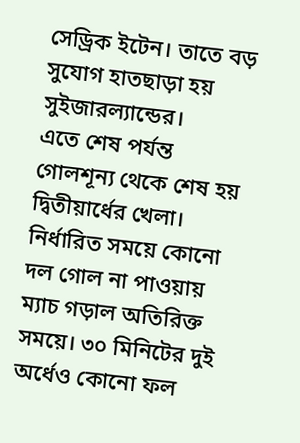সেড্রিক ইটেন। তাতে বড় সুযোগ হাতছাড়া হয় সুইজারল্যান্ডের।
এতে শেষ পর্যন্ত গোলশূন্য থেকে শেষ হয় দ্বিতীয়ার্ধের খেলা। নির্ধারিত সময়ে কোনো দল গোল না পাওয়ায় ম্যাচ গড়াল অতিরিক্ত সময়ে। ৩০ মিনিটের দুই অর্ধেও কোনো ফল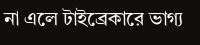না এলে টাইব্রেকারে ভাগ্য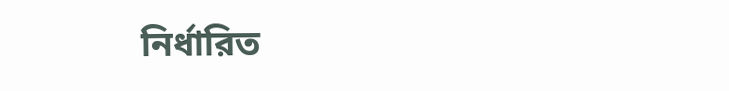নির্ধারিত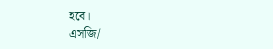হবে।
এসজি/